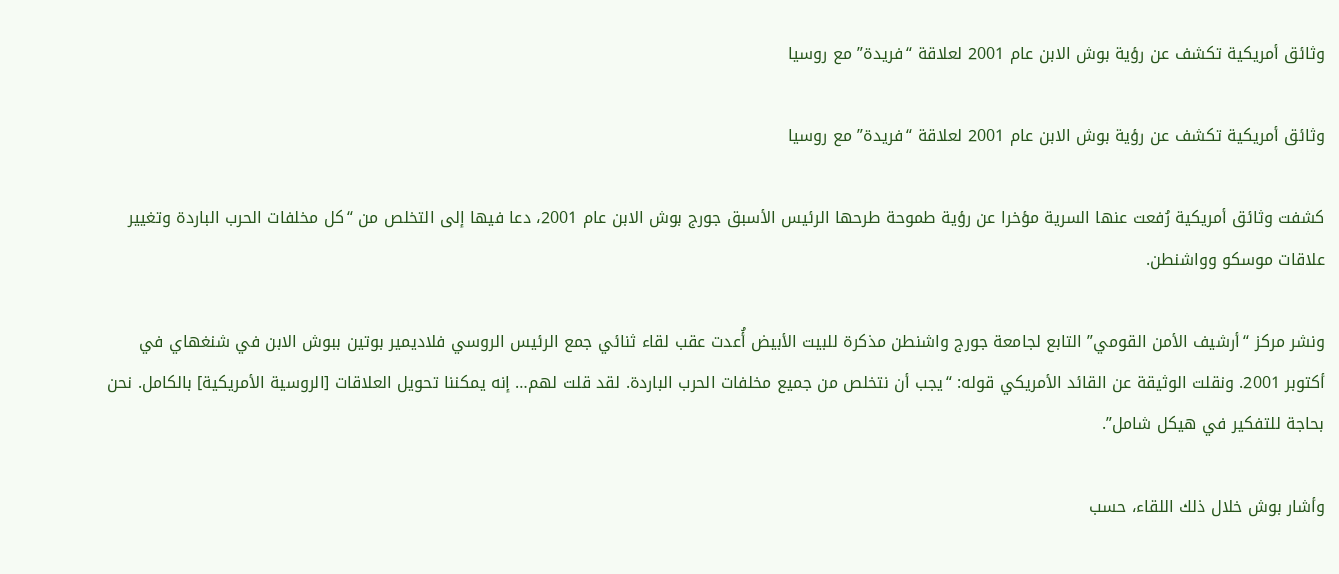وثائق أمريكية تكشف عن رؤية بوش الابن عام 2001 لعلاقة “فريدة” مع روسيا

وثائق أمريكية تكشف عن رؤية بوش الابن عام 2001 لعلاقة “فريدة” مع روسيا

كشفت وثائق أمريكية رُفعت عنها السرية مؤخرا عن رؤية طموحة طرحها الرئيس الأسبق جورج بوش الابن عام 2001، دعا فيها إلى التخلص من “كل مخلفات الحرب الباردة وتغيير علاقات موسكو وواشنطن.

ونشر مركز “أرشيف الأمن القومي” التابع لجامعة جورج واشنطن مذكرة للبيت الأبيض أُعدت عقب لقاء ثنائي جمع الرئيس الروسي فلاديمير بوتين ببوش الابن في شنغهاي في أكتوبر 2001. ونقلت الوثيقة عن القائد الأمريكي قوله: “يجب أن نتخلص من جميع مخلفات الحرب الباردة. لقد قلت لهم… إنه يمكننا تحويل العلاقات [الروسية الأمريكية] بالكامل. نحن بحاجة للتفكير في هيكل شامل”.

وأشار بوش خلال ذلك اللقاء، حسب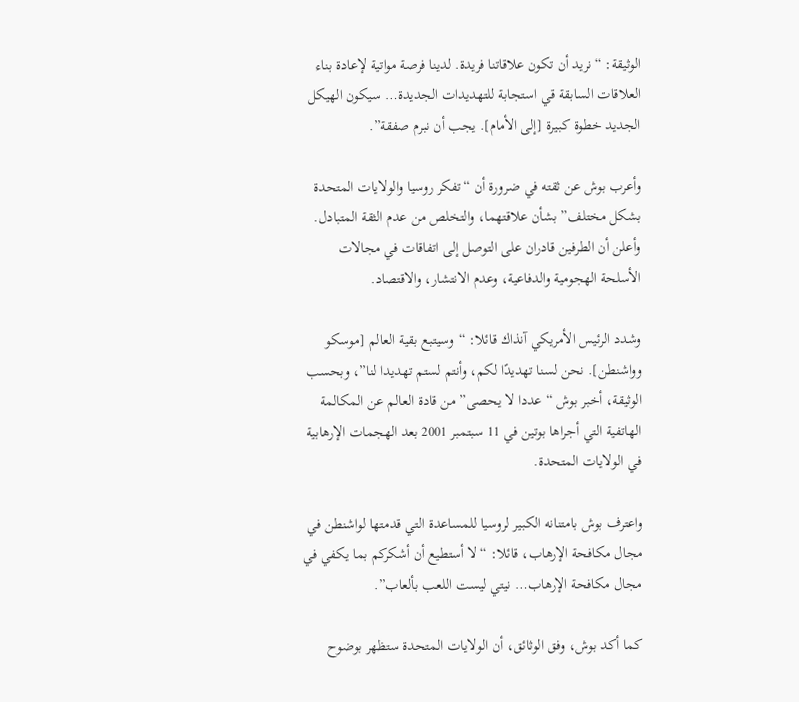الوثيقة: “نريد أن تكون علاقاتنا فريدة. لدينا فرصة مواتية لإعادة بناء العلاقات السابقة قي استجابة للتهديدات الجديدة… سيكون الهيكل الجديد خطوة كبيرة [إلى الأمام]. يجب أن نبرم صفقة”.

وأعرب بوش عن ثقته في ضرورة أن “تفكر روسيا والولايات المتحدة بشكل مختلف” بشأن علاقتهما، والتخلص من عدم الثقة المتبادل. وأعلن أن الطرفين قادران على التوصل إلى اتفاقات في مجالات الأسلحة الهجومية والدفاعية، وعدم الانتشار، والاقتصاد.

وشدد الرئيس الأمريكي آنذاك قائلا: “وسيتبع بقية العالم [موسكو وواشنطن]. نحن لسنا تهديدًا لكم، وأنتم لستم تهديدا لنا”، وبحسب الوثيقة، أخبر بوش “عددا لا يحصى” من قادة العالم عن المكالمة الهاتفية التي أجراها بوتين في 11 سبتمبر 2001 بعد الهجمات الإرهابية في الولايات المتحدة.

واعترف بوش بامتنانه الكبير لروسيا للمساعدة التي قدمتها لواشنطن في مجال مكافحة الإرهاب، قائلا: “لا أستطيع أن أشكركم بما يكفي في مجال مكافحة الإرهاب… نيتي ليست اللعب بألعاب”.

كما أكد بوش، وفق الوثائق، أن الولايات المتحدة ستظهر بوضوح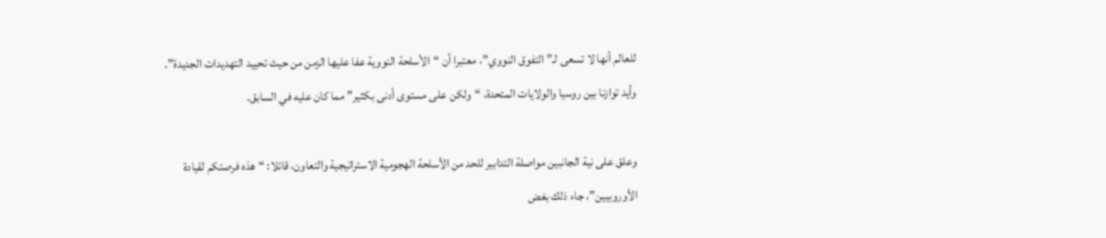للعالم أنها لا تسعى لـ”التفوق النووي”، معتبرا أن “الأسلحة النووية عفا عليها الزمن من حيث تحييد التهديدات الجديدة”. وأيد توازنا بين روسيا والولايات المتحدة، “ولكن على مستوى أدنى بكثير” مما كان عليه في السابق.

وعلق على نية الجانبين مواصلة التدابير للحد من الأسلحة الهجومية الاستراتيجية والتعاون، قائلا: “هذه فرصتكم لقيادة الأوروبيين”، جاء ذلك بغض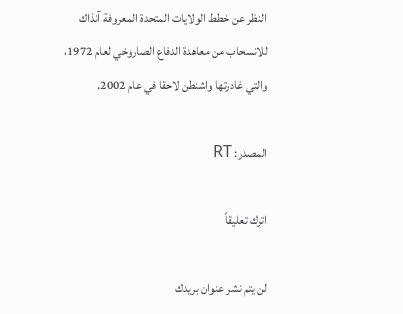النظر عن خطط الولايات المتحدة المعروفة آنذاك للانسحاب من معاهدة الدفاع الصاروخي لعام 1972، والتي غادرتها واشنطن لاحقا في عام 2002.

المصدر: RT

اترك تعليقاً

لن يتم نشر عنوان بريدك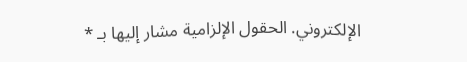الإلكتروني. الحقول الإلزامية مشار إليها بـ *